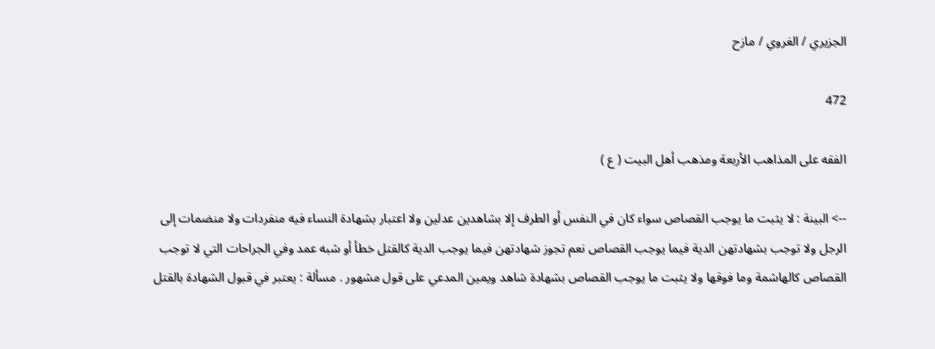الجزيري / الغروي / مازح

472

الفقه على المذاهب الأربعة ومذهب أهل البيت ( ع )

--> البينة : لا يثبت ما يوجب القصاص سواء كان في النفس أو الطرف إلا بشاهدين عدلين ولا اعتبار بشهادة النساء فيه منفردات ولا منضمات إلى الرجل ولا توجب بشهادتهن الدية فيما يوجب القصاص نعم تجوز شهادتهن فيما يوجب الدية كالقتل خطأ أو شبه عمد وفي الجراحات التي لا توجب القصاص كالهاشمة وما فوقها ولا يثبت ما يوجب القصاص بشهادة شاهد ويمين المدعي على قول مشهور . مسألة : يعتبر في قبول الشهادة بالقتل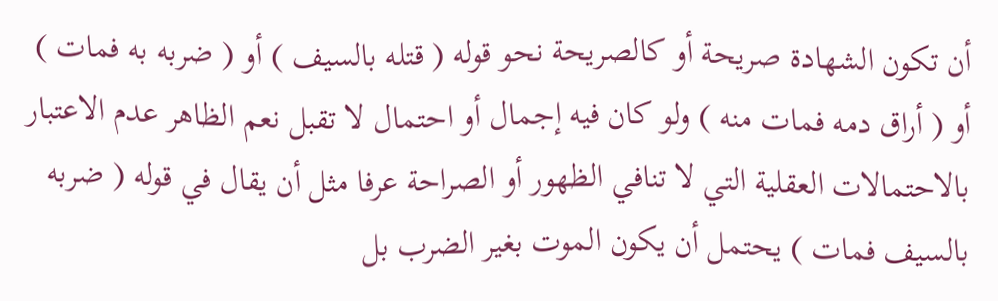أن تكون الشهادة صريحة أو كالصريحة نحو قوله ( قتله بالسيف ) أو ( ضربه به فمات ) أو ( أراق دمه فمات منه ) ولو كان فيه إجمال أو احتمال لا تقبل نعم الظاهر عدم الاعتبار بالاحتمالات العقلية التي لا تنافي الظهور أو الصراحة عرفا مثل أن يقال في قوله ( ضربه بالسيف فمات ) يحتمل أن يكون الموت بغير الضرب بل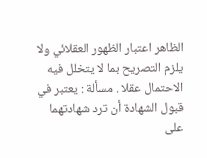الظاهر اعتبار الظهور العقلائي ولا يلزم التصريح بما لا يتخلل فيه الاحتمال عقلا . مسألة : يعتبر في قبول الشهادة أن ترد شهادتهما على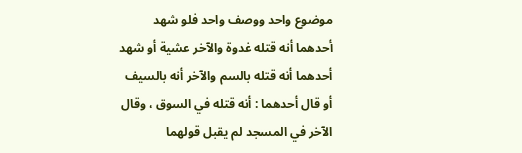موضوع واحد ووصف واحد فلو شهد أحدهما أنه قتله غدوة والآخر عشية أو شهد أحدهما أنه قتله بالسم والآخر أنه بالسيف أو قال أحدهما : أنه قتله في السوق ، وقال الآخر في المسجد لم يقبل قولهما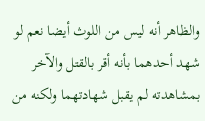والظاهر أنه ليس من اللوث أيضا نعم لو شهد أحدهما بأنه أقر بالقتل والآخر بمشاهدته لم يقبل شهادتهما ولكنه من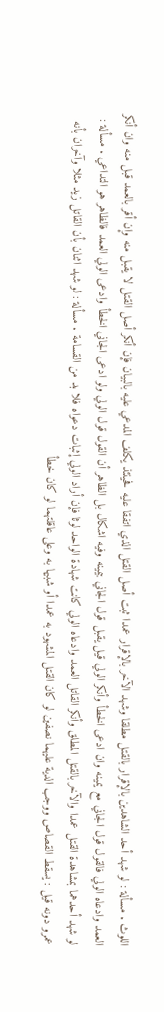اللوث . مسألة : لو شهد أحد الشاهدين بالإقرار بالقتل مطلقا وشهد الآخر بالإقرار عمدا ثبت أصل القتل الذي اتفقا عليه فحينئذ يكلف المدعي عليه بالبيان فإن أنكر أصل القتل لا يقبل منه وإن أقر بالعمد قبل منه وان أنكر العمد وادعاه الولي فالقول قول الجاني مع يمينه وان ادعى الخطأ وأنكر الولي قيل يقبل قول الجاني بيمينه وفيه اشكال بل الظاهر أن القول قول الولي ولو ادعى الجاني الخطأ وادعى الولي العمد فالظاهر هو التداعي . مسألة : لو شهد أحدهما بمشاهدة القتل عمدا والآخر بالقتل المطلق وأنكر القاتل العمد وادعاه الولي كانت شهادة الواحد لوثا فإن أراد الولي إثبات دعواه فلا بد من القسامة . مسألة : لو شهد اثنان بأن القاتل زيد مثلا وآخران بأنه عمرو دونه قيل : يسقط القصاص ووجب الدية عليهما نصفين لو كان القتل المشهود به عمدا أو شبيها به وعلى عاقلتهما لو كان خطأ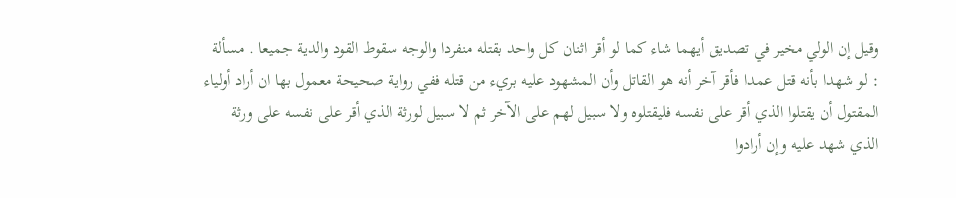وقيل إن الولي مخير في تصديق أيهما شاء كما لو أقر اثنان كل واحد بقتله منفردا والوجه سقوط القود والدية جميعا . مسألة : لو شهدا بأنه قتل عمدا فأقر آخر أنه هو القاتل وأن المشهود عليه بريء من قتله ففي رواية صحيحة معمول بها ان أراد أولياء المقتول أن يقتلوا الذي أقر على نفسه فليقتلوه ولا سبيل لهم على الآخر ثم لا سبيل لورثة الذي أقر على نفسه على ورثة الذي شهد عليه وإن أرادوا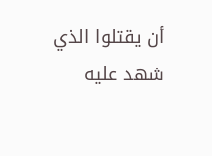أن يقتلوا الذي شهد عليه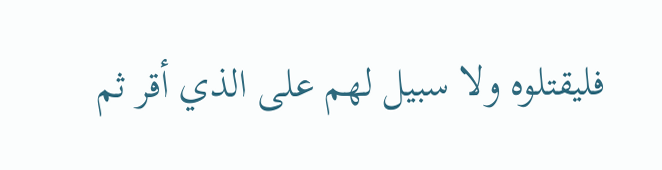فليقتلوه ولا سبيل لهم على الذي أقر ثم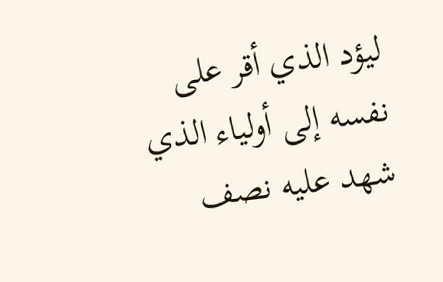ليؤد الذي أقر على نفسه إلى أولياء الذي شهد عليه نصف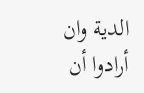الدية وان أرادوا أن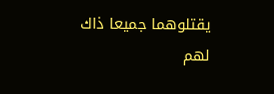يقتلوهما جميعا ذاك لهم